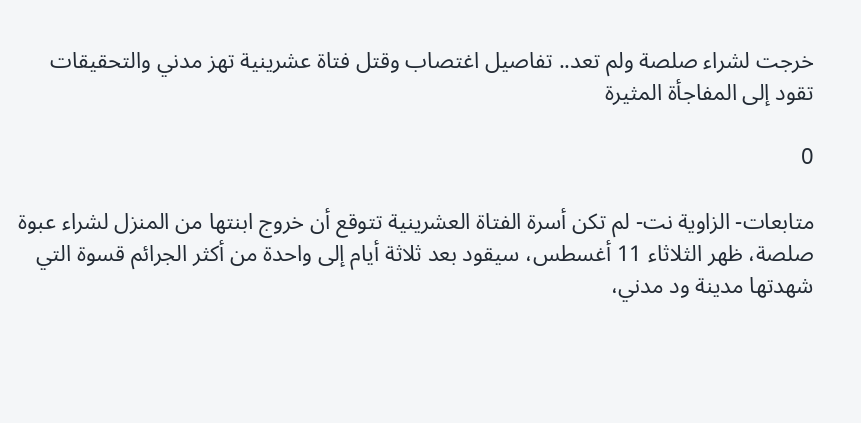خرجت لشراء صلصة ولم تعد.. تفاصيل اغتصاب وقتل فتاة عشرينية تهز مدني والتحقيقات تقود إلى المفاجأة المثيرة

0

متابعات- الزاوية نت- لم تكن أسرة الفتاة العشرينية تتوقع أن خروج ابنتها من المنزل لشراء عبوة صلصة، ظهر الثلاثاء 11 أغسطس، سيقود بعد ثلاثة أيام إلى واحدة من أكثر الجرائم قسوة التي شهدتها مدينة ود مدني،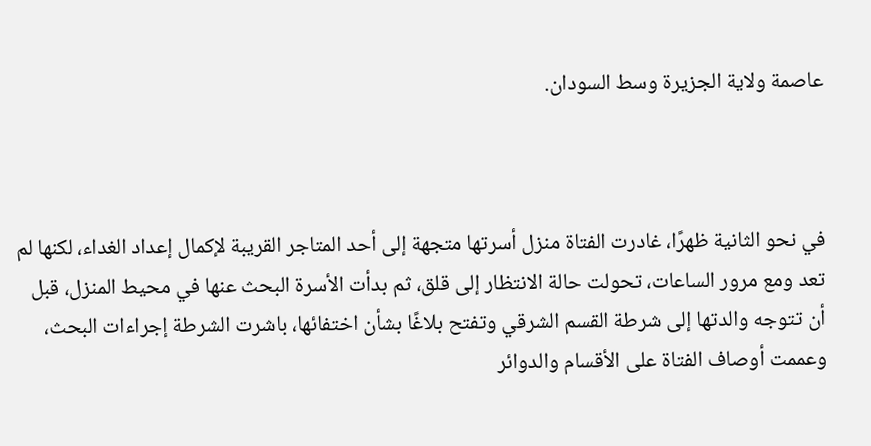عاصمة ولاية الجزيرة وسط السودان.



في نحو الثانية ظهرًا، غادرت الفتاة منزل أسرتها متجهة إلى أحد المتاجر القريبة لإكمال إعداد الغداء، لكنها لم تعد ومع مرور الساعات، تحولت حالة الانتظار إلى قلق، ثم بدأت الأسرة البحث عنها في محيط المنزل، قبل أن تتوجه والدتها إلى شرطة القسم الشرقي وتفتح بلاغًا بشأن اختفائها، باشرت الشرطة إجراءات البحث، وعممت أوصاف الفتاة على الأقسام والدوائر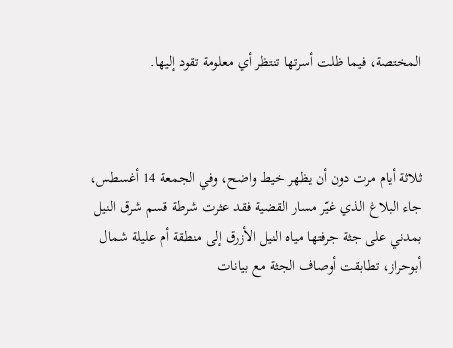المختصة، فيما ظلت أسرتها تنتظر أي معلومة تقود إليها.



ثلاثة أيام مرت دون أن يظهر خيط واضح، وفي الجمعة 14 أغسطس، جاء البلاغ الذي غيّر مسار القضية فقد عثرت شرطة قسم شرق النيل بمدني على جثة جرفتها مياه النيل الأزرق إلى منطقة أم عليلة شمال أبوحراز، تطابقت أوصاف الجثة مع بيانات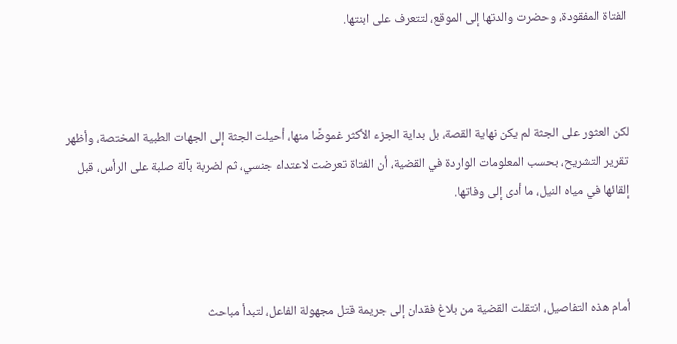الفتاة المفقودة، وحضرت والدتها إلى الموقع، لتتعرف على ابنتها.



لكن العثور على الجثة لم يكن نهاية القصة، بل بداية الجزء الأكثر غموضًا منها، أحيلت الجثة إلى الجهات الطبية المختصة، وأظهر تقرير التشريح، بحسب المعلومات الواردة في القضية، أن الفتاة تعرضت لاعتداء جنسي، ثم لضربة بآلة صلبة على الرأس، قبل إلقائها في مياه النيل، ما أدى إلى وفاتها.



أمام هذه التفاصيل، انتقلت القضية من بلاغ فقدان إلى جريمة قتل مجهولة الفاعل، لتبدأ مباحث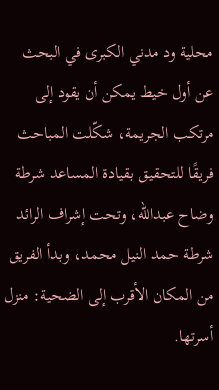محلية ود مدني الكبرى في البحث عن أول خيط يمكن أن يقود إلى مرتكب الجريمة، شكّلت المباحث فريقًا للتحقيق بقيادة المساعد شرطة وضاح عبدالله، وتحت إشراف الرائد شرطة حمد النيل محمد، وبدأ الفريق من المكان الأقرب إلى الضحية: منزل أسرتها.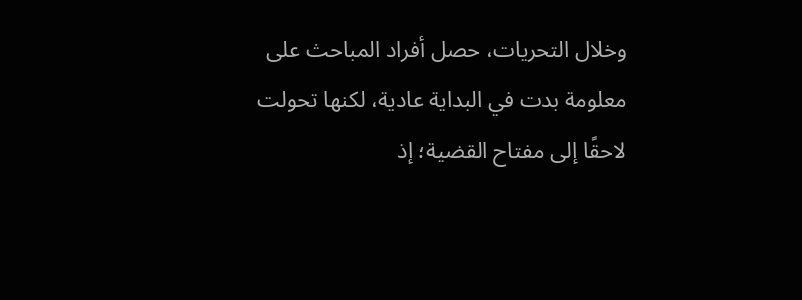وخلال التحريات، حصل أفراد المباحث على معلومة بدت في البداية عادية، لكنها تحولت لاحقًا إلى مفتاح القضية؛ إذ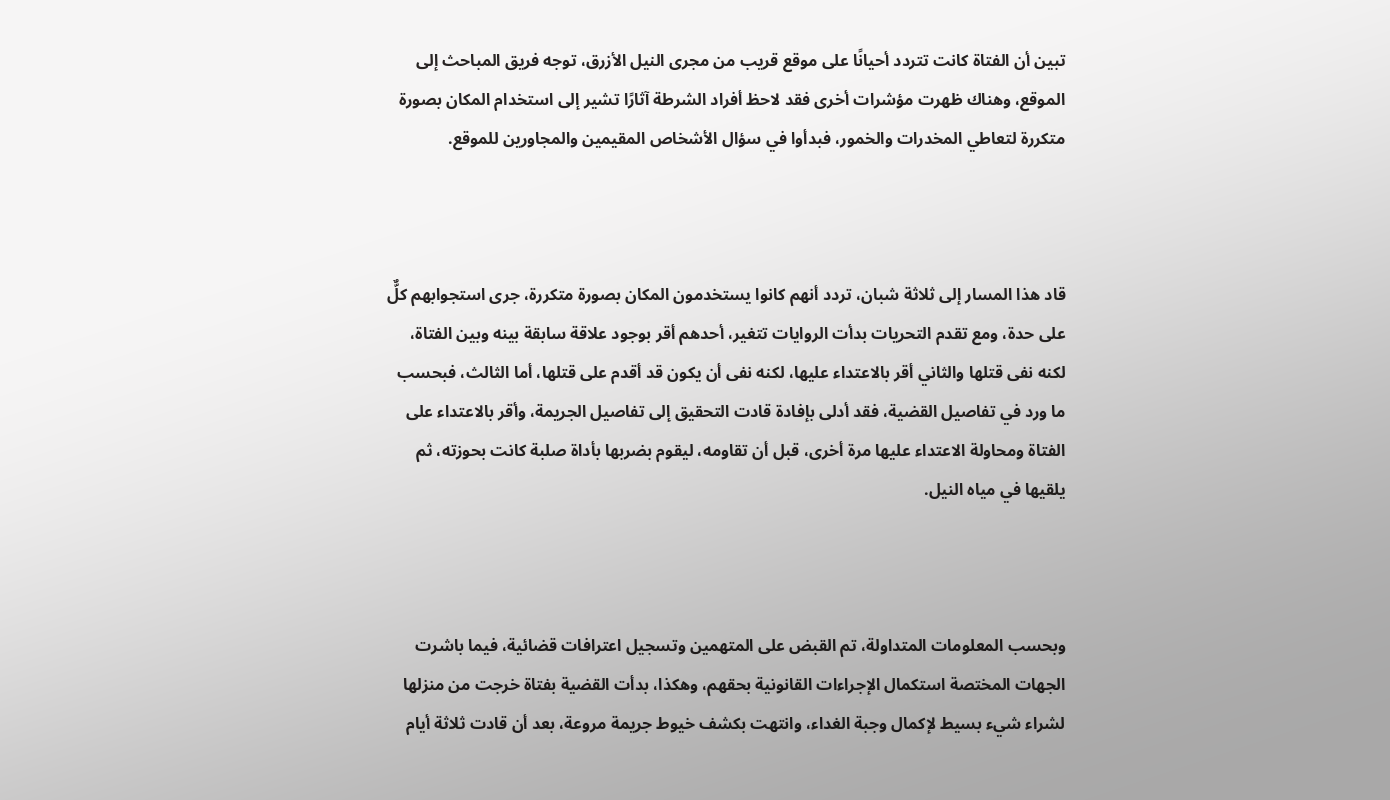تبين أن الفتاة كانت تتردد أحيانًا على موقع قريب من مجرى النيل الأزرق، توجه فريق المباحث إلى الموقع، وهناك ظهرت مؤشرات أخرى فقد لاحظ أفراد الشرطة آثارًا تشير إلى استخدام المكان بصورة متكررة لتعاطي المخدرات والخمور، فبدأوا في سؤال الأشخاص المقيمين والمجاورين للموقع.



قاد هذا المسار إلى ثلاثة شبان، تردد أنهم كانوا يستخدمون المكان بصورة متكررة، جرى استجوابهم كلٌّ على حدة، ومع تقدم التحريات بدأت الروايات تتغير، أحدهم أقر بوجود علاقة سابقة بينه وبين الفتاة، لكنه نفى قتلها والثاني أقر بالاعتداء عليها، لكنه نفى أن يكون قد أقدم على قتلها، أما الثالث، فبحسب ما ورد في تفاصيل القضية، فقد أدلى بإفادة قادت التحقيق إلى تفاصيل الجريمة، وأقر بالاعتداء على الفتاة ومحاولة الاعتداء عليها مرة أخرى، قبل أن تقاومه، ليقوم بضربها بأداة صلبة كانت بحوزته، ثم يلقيها في مياه النيل.



وبحسب المعلومات المتداولة، تم القبض على المتهمين وتسجيل اعترافات قضائية، فيما باشرت الجهات المختصة استكمال الإجراءات القانونية بحقهم، وهكذا، بدأت القضية بفتاة خرجت من منزلها لشراء شيء بسيط لإكمال وجبة الغداء، وانتهت بكشف خيوط جريمة مروعة، بعد أن قادت ثلاثة أيام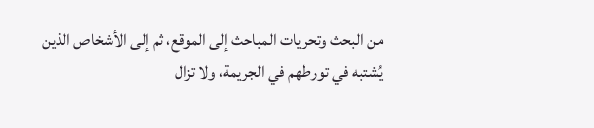من البحث وتحريات المباحث إلى الموقع، ثم إلى الأشخاص الذين يُشتبه في تورطهم في الجريمة، ولا تزال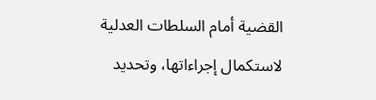القضية أمام السلطات العدلية لاستكمال إجراءاتها، وتحديد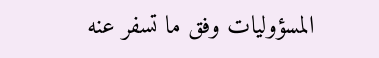المسؤوليات وفق ما تسفر عنه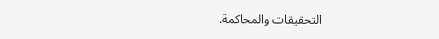التحقيقات والمحاكمة.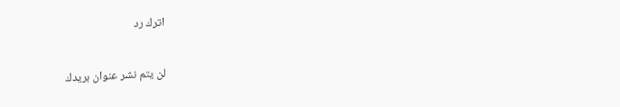اترك رد

لن يتم نشر عنوان بريدك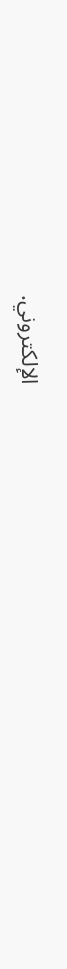الإلكتروني.